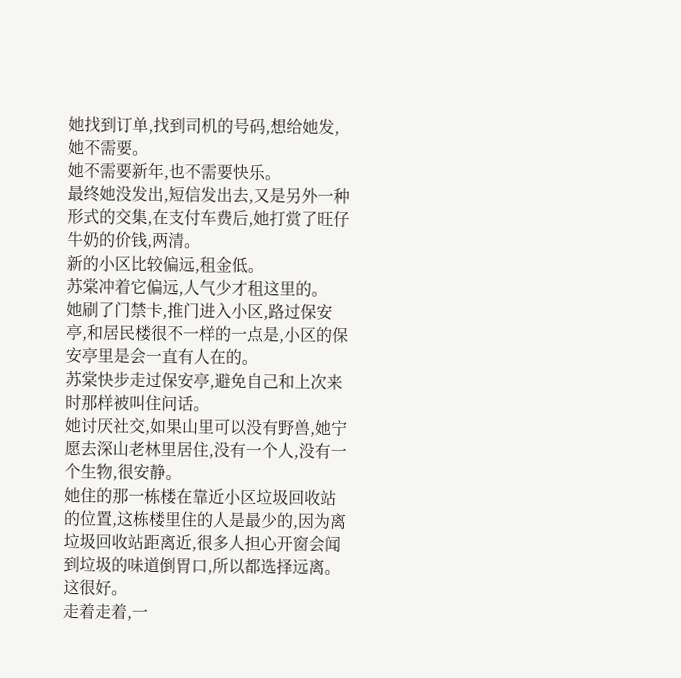她找到订单,找到司机的号码,想给她发,她不需要。
她不需要新年,也不需要快乐。
最终她没发出,短信发出去,又是另外一种形式的交集,在支付车费后,她打赏了旺仔牛奶的价钱,两清。
新的小区比较偏远,租金低。
苏棠冲着它偏远,人气少才租这里的。
她刷了门禁卡,推门进入小区,路过保安亭,和居民楼很不一样的一点是,小区的保安亭里是会一直有人在的。
苏棠快步走过保安亭,避免自己和上次来时那样被叫住问话。
她讨厌社交,如果山里可以没有野兽,她宁愿去深山老林里居住,没有一个人,没有一个生物,很安静。
她住的那一栋楼在靠近小区垃圾回收站的位置,这栋楼里住的人是最少的,因为离垃圾回收站距离近,很多人担心开窗会闻到垃圾的味道倒胃口,所以都选择远离。
这很好。
走着走着,一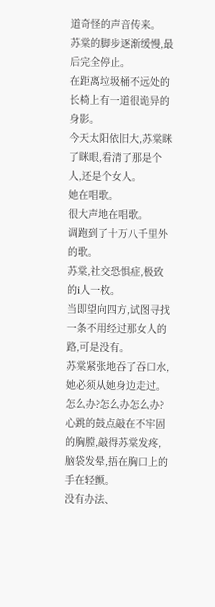道奇怪的声音传来。
苏棠的脚步逐渐缓慢,最后完全停止。
在距离垃圾桶不远处的长椅上有一道很诡异的身影。
今天太阳依旧大,苏棠眯了眯眼,看清了那是个人,还是个女人。
她在唱歌。
很大声地在唱歌。
调跑到了十万八千里外的歌。
苏棠,社交恐惧症,极致的i人一枚。
当即望向四方,试图寻找一条不用经过那女人的路,可是没有。
苏棠紧张地吞了吞口水,她必须从她身边走过。
怎么办?怎么办怎么办?
心跳的鼓点敲在不牢固的胸膛,敲得苏棠发疼,脑袋发晕,捂在胸口上的手在轻颤。
没有办法、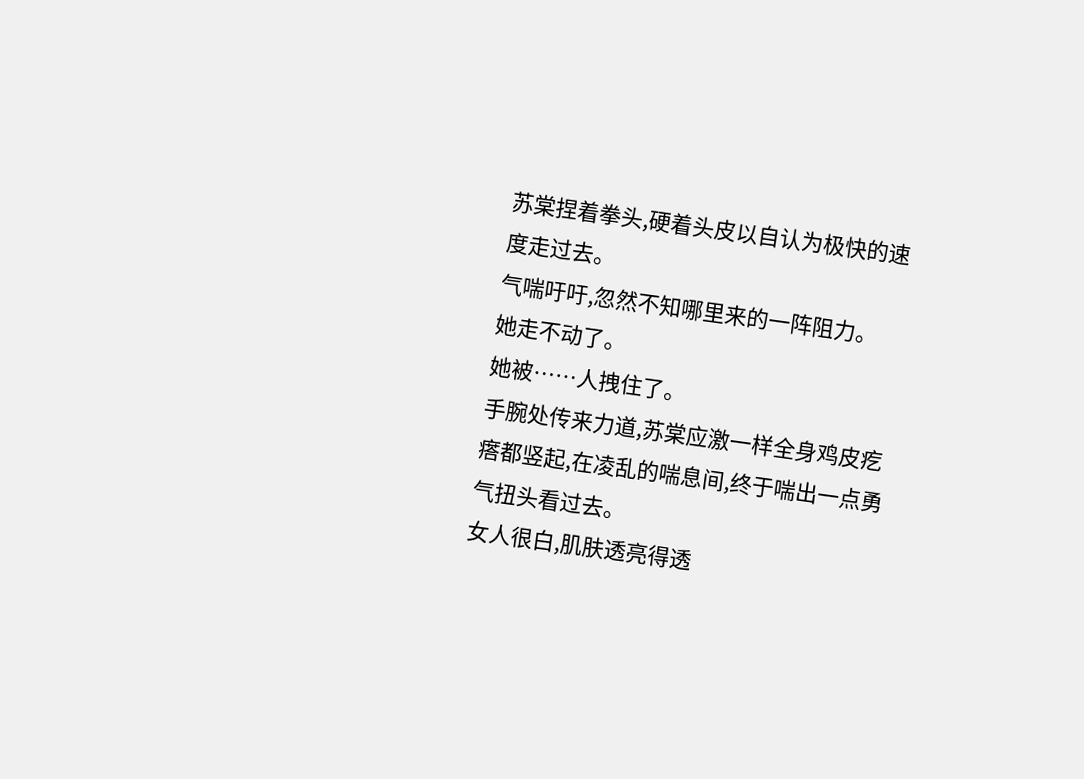苏棠捏着拳头,硬着头皮以自认为极快的速度走过去。
气喘吁吁,忽然不知哪里来的一阵阻力。
她走不动了。
她被……人拽住了。
手腕处传来力道,苏棠应激一样全身鸡皮疙瘩都竖起,在凌乱的喘息间,终于喘出一点勇气扭头看过去。
女人很白,肌肤透亮得透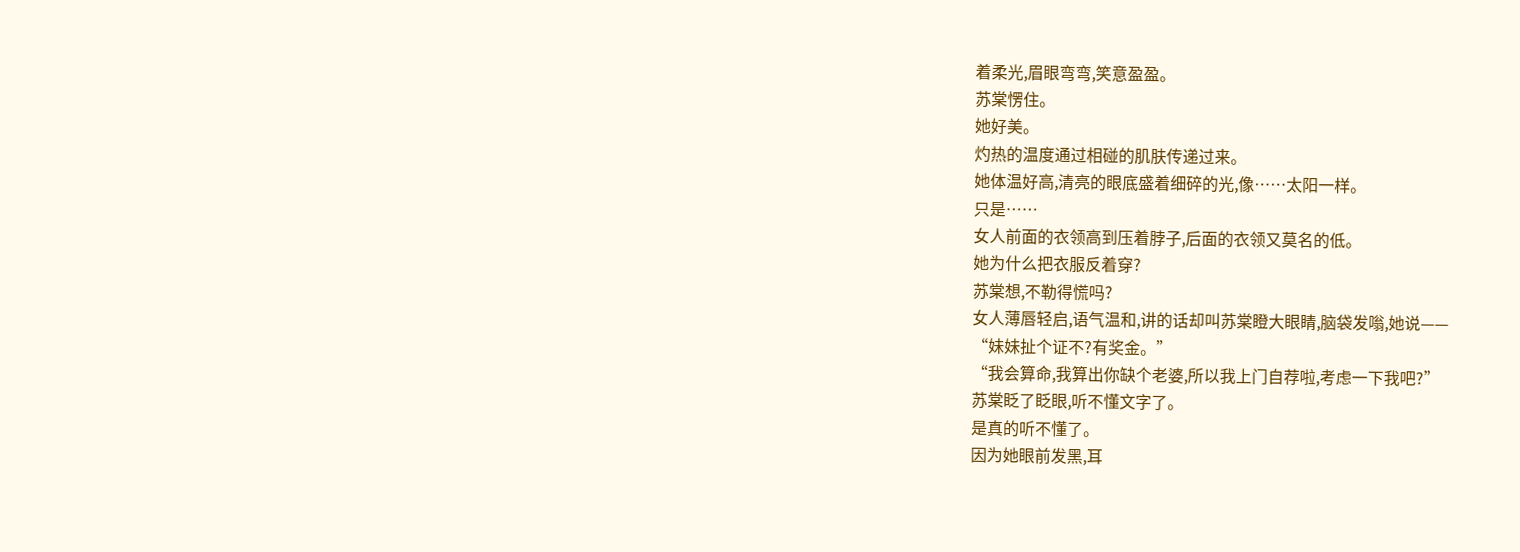着柔光,眉眼弯弯,笑意盈盈。
苏棠愣住。
她好美。
灼热的温度通过相碰的肌肤传递过来。
她体温好高,清亮的眼底盛着细碎的光,像……太阳一样。
只是……
女人前面的衣领高到压着脖子,后面的衣领又莫名的低。
她为什么把衣服反着穿?
苏棠想,不勒得慌吗?
女人薄唇轻启,语气温和,讲的话却叫苏棠瞪大眼睛,脑袋发嗡,她说——
“妹妹扯个证不?有奖金。”
“我会算命,我算出你缺个老婆,所以我上门自荐啦,考虑一下我吧?”
苏棠眨了眨眼,听不懂文字了。
是真的听不懂了。
因为她眼前发黑,耳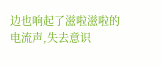边也响起了滋啦滋啦的电流声,失去意识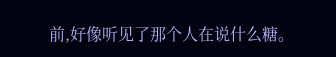前,好像听见了那个人在说什么糖。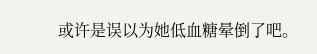或许是误以为她低血糖晕倒了吧。